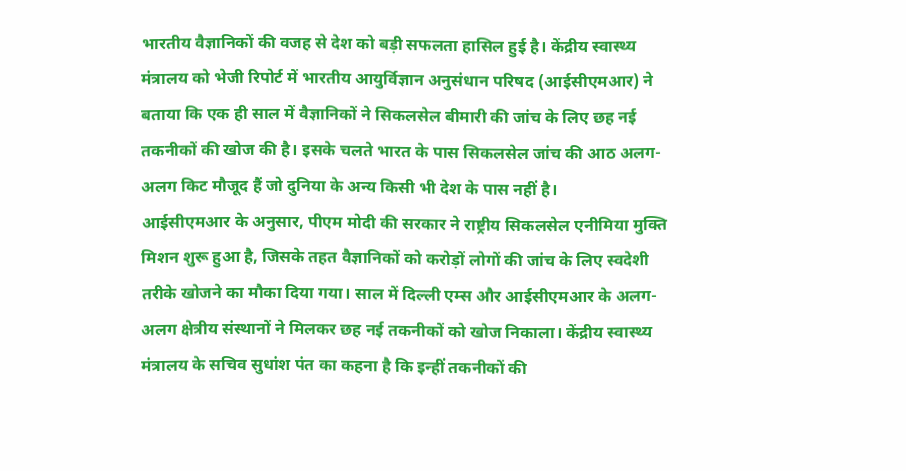भारतीय वैज्ञानिकों की वजह से देश को बड़ी सफलता हासिल हुई है। केंद्रीय स्वास्थ्य मंत्रालय को भेजी रिपोर्ट में भारतीय आयुर्विज्ञान अनुसंधान परिषद (आईसीएमआर) ने बताया कि एक ही साल में वैज्ञानिकों ने सिकलसेल बीमारी की जांच के लिए छह नई तकनीकों की खोज की है। इसके चलते भारत के पास सिकलसेल जांच की आठ अलग-अलग किट मौजूद हैं जो दुनिया के अन्य किसी भी देश के पास नहीं है।
आईसीएमआर के अनुसार, पीएम मोदी की सरकार ने राष्ट्रीय सिकलसेल एनीमिया मुक्ति मिशन शुरू हुआ है, जिसके तहत वैज्ञानिकों को करोड़ों लोगों की जांच के लिए स्वदेशी तरीके खोजने का मौका दिया गया। साल में दिल्ली एम्स और आईसीएमआर के अलग-अलग क्षेत्रीय संस्थानों ने मिलकर छह नई तकनीकों को खोज निकाला। केंद्रीय स्वास्थ्य मंत्रालय के सचिव सुधांश पंत का कहना है कि इन्हीं तकनीकों की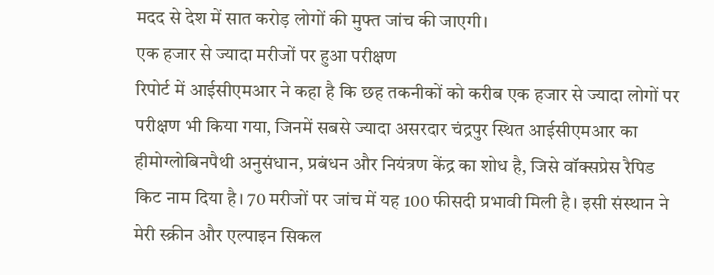मदद से देश में सात करोड़ लोगों की मुफ्त जांच की जाएगी।
एक हजार से ज्यादा मरीजों पर हुआ परीक्षण
रिपोर्ट में आईसीएमआर ने कहा है कि छह तकनीकों को करीब एक हजार से ज्यादा लोगों पर परीक्षण भी किया गया, जिनमें सबसे ज्यादा असरदार चंद्रपुर स्थित आईसीएमआर का हीमोग्लोबिनपैथी अनुसंधान, प्रबंधन और नियंत्रण केंद्र का शोध है, जिसे वॉक्सप्रेस रैपिड किट नाम दिया है। 70 मरीजों पर जांच में यह 100 फीसदी प्रभावी मिली है। इसी संस्थान ने मेरी स्क्रीन और एल्पाइन सिकल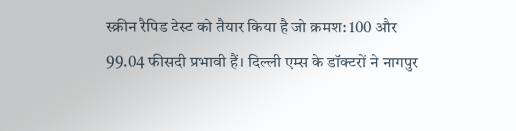स्क्रीन रैपिड टेस्ट को तैयार किया है जो क्रमश: 100 और 99.04 फीसदी प्रभावी हैं। दिल्ली एम्स के डॉक्टरों ने नागपुर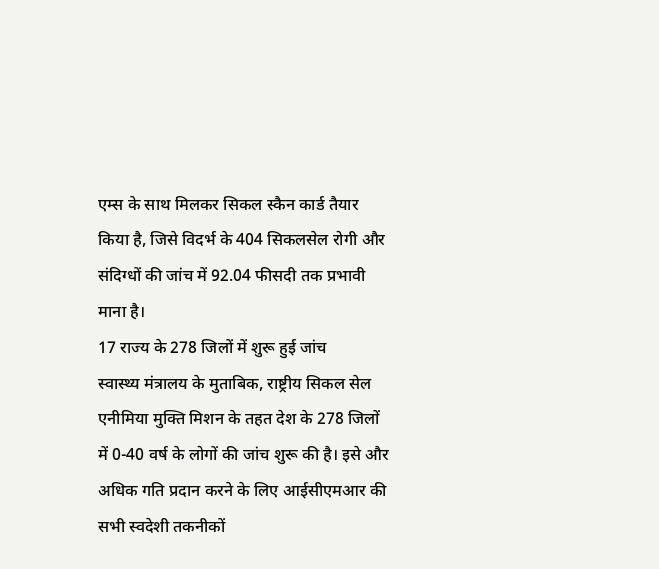एम्स के साथ मिलकर सिकल स्कैन कार्ड तैयार किया है, जिसे विदर्भ के 404 सिकलसेल रोगी और संदिग्धों की जांच में 92.04 फीसदी तक प्रभावी माना है।
17 राज्य के 278 जिलों में शुरू हुई जांच
स्वास्थ्य मंत्रालय के मुताबिक, राष्ट्रीय सिकल सेल एनीमिया मुक्ति मिशन के तहत देश के 278 जिलों में 0-40 वर्ष के लोगों की जांच शुरू की है। इसे और अधिक गति प्रदान करने के लिए आईसीएमआर की सभी स्वदेशी तकनीकों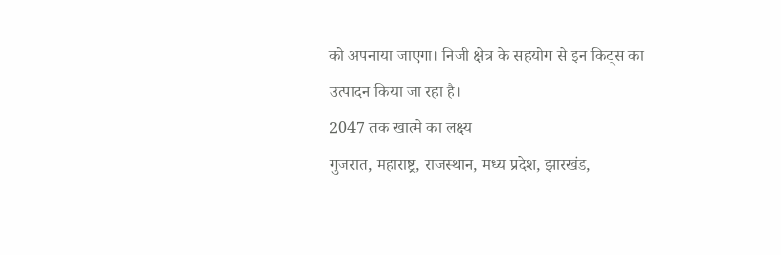को अपनाया जाएगा। निजी क्षेत्र के सहयोग से इन किट्स का उत्पादन किया जा रहा है।
2047 तक खात्मे का लक्ष्य
गुजरात, महाराष्ट्र, राजस्थान, मध्य प्रदेश, झारखंड,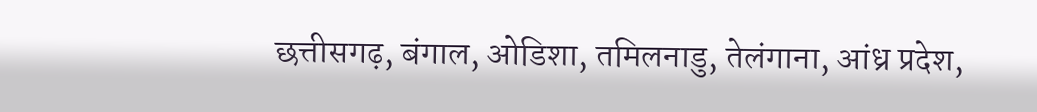छत्तीसगढ़, बंगाल, ओडिशा, तमिलनाडु, तेलंगाना, आंध्र प्रदेश,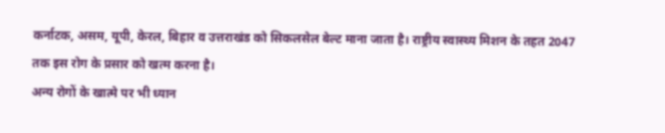कर्नाटक, असम, यूपी, केरल, बिहार व उत्तराखंड को सिकलसेल बेल्ट माना जाता है। राष्ट्रीय स्वास्थ्य मिशन के तहत 2047 तक इस रोग के प्रसार को खत्म करना है।
अन्य रोगों के खात्मे पर भी ध्यान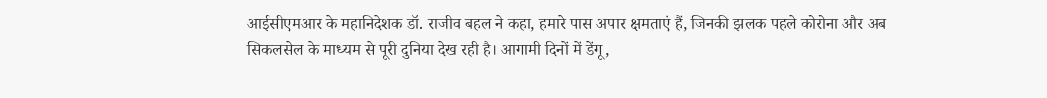आईसीएमआर के महानिदेशक डॉ. राजीव बहल ने कहा, हमारे पास अपार क्षमताएं हैं, जिनकी झलक पहले कोरोना और अब सिकलसेल के माध्यम से पूरी दुनिया देख रही है। आगामी दिनों में डेंगू,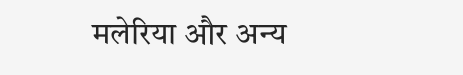मलेरिया और अन्य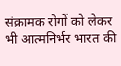संक्रामक रोगों को लेकर भी आत्मनिर्भर भारत की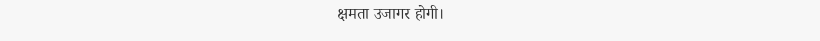क्षमता उजागर होगी।